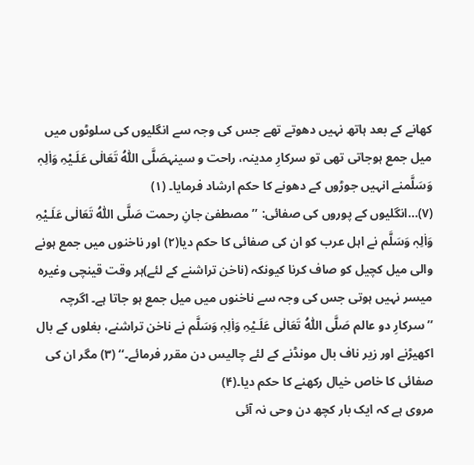کھانے کے بعد ہاتھ نہیں دھوتے تھے جس کی وجہ سے انگلیوں کی سلوٹوں میں میل جمع ہوجاتی تھی تو سرکارِ مدینہ، راحت و سینہصَلَّی اللّٰہُ تَعَالٰی عَلَـیْہِ وَاٰلِہٖ وَسَلَّمنے انہیں جوڑوں کے دھونے کا حکم ارشاد فرمایا۔ (۱)
(۷)…انگلیوں کے پوروں کی صفائی: ’’مصطفیٰ جانِ رحمت صَلَّی اللّٰہُ تَعَالٰی عَلَـیْہِ وَاٰلِہٖ وَسَلَّم نے اہل عرب کو ان کی صفائی کا حکم دیا(۲) اور ناخنوں میں جمع ہونے والی میل کچیل کو صاف کرنا کیونکہ (ناخن تراشنے کے لئے)ہر وقت قینچی وغیرہ میسر نہیں ہوتی جس کی وجہ سے ناخنوں میں میل جمع ہو جاتا ہے۔ اگرچہ ’’سرکارِ دو عالم صَلَّی اللّٰہُ تَعَالٰی عَلَـیْہِ وَاٰلِہٖ وَسَلَّم نے ناخن تراشنے، بغلوں کے بال اکھیڑنے اور زیر ناف بال مونڈنے کے لئے چالیس دن مقرر فرمائے۔‘‘ (۳) مگر ان کی صفائی کا خاص خیال رکھنے کا حکم دیا۔(۴)
مروی ہے کہ ایک بار کچھ دن وحی نہ آئی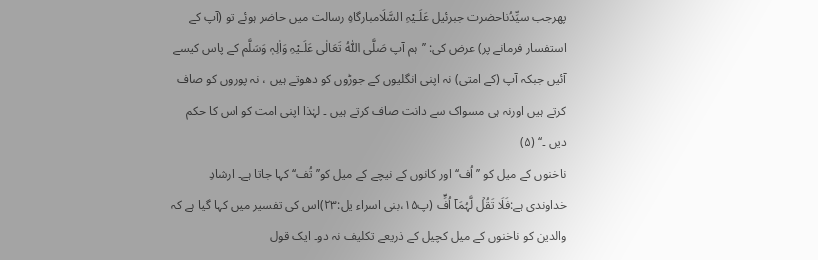پھرجب سیِّدُناحضرت جبرئیل عَلَـیْہِ السَّلَامبارگاہِ رسالت میں حاضر ہوئے تو (آپ کے استفسار فرمانے پر) عرض کی: ’’ہم آپ صَلَّی اللّٰہُ تَعَالٰی عَلَـیْہِ وَاٰلِہٖ وَسَلَّم کے پاس کیسے آئیں جبکہ آپ (کے امتی) نہ اپنی انگلیوں کے جوڑوں کو دھوتے ہیں ، نہ پوروں کو صاف کرتے ہیں اورنہ ہی مسواک سے دانت صاف کرتے ہیں ۔ لہٰذا اپنی امت کو اس کا حکم دیں ۔‘‘ (۵)
ناخنوں کے میل کو ’’اُف‘‘ اور کانوں کے نیچے کے میل کو’’تُف‘‘ کہا جاتا ہے۔ ارشادِ خداوندی ہے:فَلَا تَقُلۡ لَّہُمَاۤ اُفٍّ (پ۱۵،بنی اسراء یل:۲۳)اس کی تفسیر میں کہا گیا ہے کہ والدین کو ناخنوں کے میل کچیل کے ذریعے تکلیف نہ دو۔ ایک قول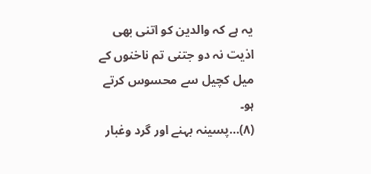یہ ہے کہ والدین کو اتنی بھی اذیت نہ دو جتنی تم ناخنوں کے میل کچیل سے محسوس کرتے ہو۔
(۸)…پسینہ بہنے اور گرد وغبار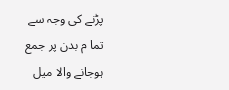پڑنے کی وجہ سے تما م بدن پر جمع ہوجانے والا میل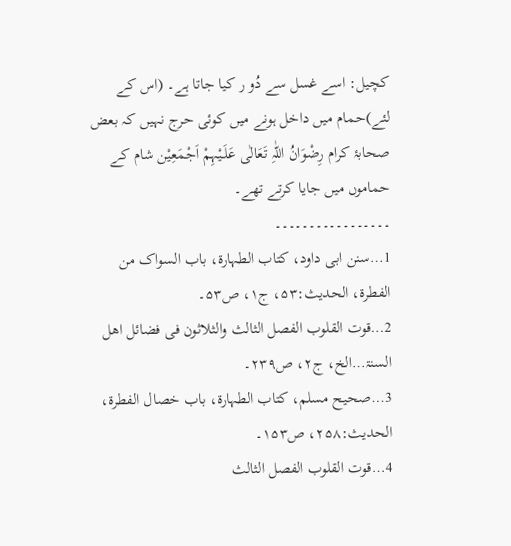کچیل: اسے غسل سے دُو ر کیا جاتا ہے۔ (اس کے لئے)حمام میں داخل ہونے میں کوئی حرج نہیں کہ بعض صحابۂ کرام رِضْوَانُ اللّٰہِ تَعَالٰی عَلَـیْہِمْ اَجْمَعِیْن شام کے حماموں میں جایا کرتے تھے۔
۔۔۔۔۔۔۔۔۔۔۔۔۔۔۔۔۔
1…سنن ابی داود، کتاب الطہارۃ، باب السواک من الفطرۃ، الحدیث:۵۳، ج۱، ص۵۳۔
2…قوت القلوب الفصل الثالث والثلاثون فی فضائل اھل السنۃ…الخ، ج۲، ص۲۳۹۔
3…صحیح مسلم، کتاب الطہارۃ، باب خصال الفطرۃ، الحدیث:۲۵۸، ص۱۵۳۔
4…قوت القلوب الفصل الثالث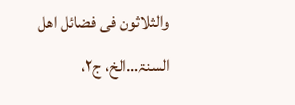والثلاثون فی فضائل اھل السنۃ…الخ، ج۲،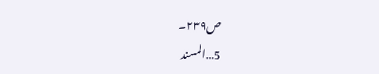ص۲۳۹۔
5…المسند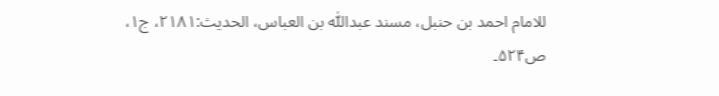للامام احمد بن حنبل، مسند عبداللّٰہ بن العباس، الحدیث:۲۱۸۱، ج۱، ص۵۲۴۔